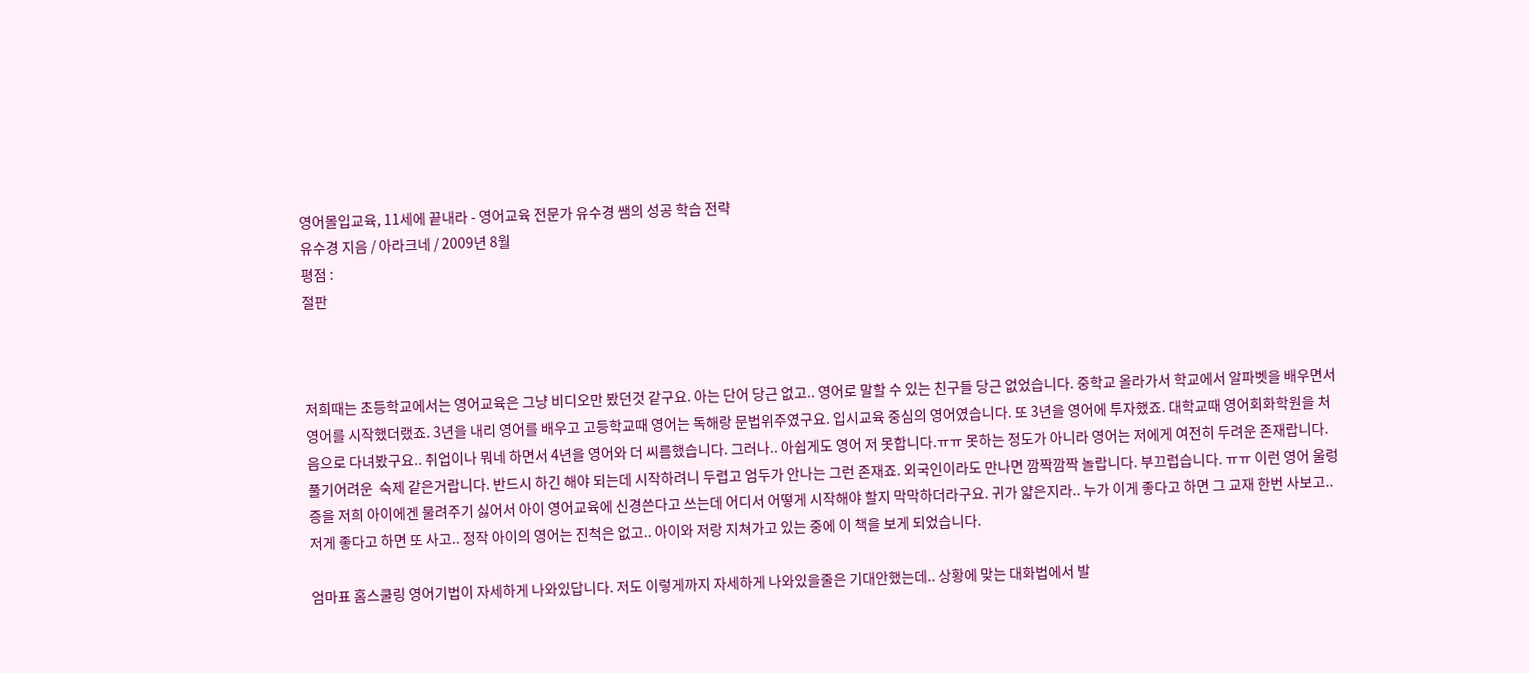영어몰입교육, 11세에 끝내라 - 영어교육 전문가 유수경 쌤의 성공 학습 전략
유수경 지음 / 아라크네 / 2009년 8월
평점 :
절판



저희때는 초등학교에서는 영어교육은 그냥 비디오만 봤던것 같구요. 아는 단어 당근 없고.. 영어로 말할 수 있는 친구들 당근 없었습니다. 중학교 올라가서 학교에서 알파벳을 배우면서 영어를 시작했더랬죠. 3년을 내리 영어를 배우고 고등학교때 영어는 독해랑 문법위주였구요. 입시교육 중심의 영어였습니다. 또 3년을 영어에 투자했죠. 대학교때 영어회화학원을 처음으로 다녀봤구요.. 취업이나 뭐네 하면서 4년을 영어와 더 씨름했습니다. 그러나.. 아쉽게도 영어 저 못합니다.ㅠㅠ 못하는 정도가 아니라 영어는 저에게 여전히 두려운 존재랍니다. 풀기어려운  숙제 같은거랍니다. 반드시 하긴 해야 되는데 시작하려니 두렵고 엄두가 안나는 그런 존재죠. 외국인이라도 만나면 깜짝깜짝 놀랍니다. 부끄럽습니다. ㅠㅠ 이런 영어 울렁증을 저희 아이에겐 물려주기 싫어서 아이 영어교육에 신경쓴다고 쓰는데 어디서 어떻게 시작해야 할지 막막하더라구요. 귀가 얇은지라.. 누가 이게 좋다고 하면 그 교재 한번 사보고.. 저게 좋다고 하면 또 사고.. 정작 아이의 영어는 진척은 없고.. 아이와 저랑 지쳐가고 있는 중에 이 책을 보게 되었습니다.

엄마표 홈스쿨링 영어기법이 자세하게 나와있답니다. 저도 이렇게까지 자세하게 나와있을줄은 기대안했는데.. 상황에 맞는 대화법에서 발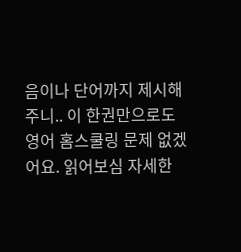음이나 단어까지 제시해주니.. 이 한권만으로도 영어 홈스쿨링 문제 없겠어요. 읽어보심 자세한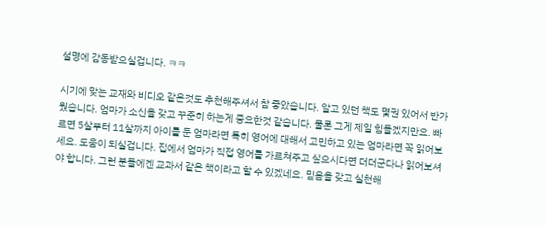설명에 감동받으실겁니다. ㅋㅋ

시기에 맞는 교재와 비디오 같은것도 추천해주셔서 참 좋았습니다. 알고 있던 책도 몇권 있어서 반가웠습니다. 엄마가 소신을 갖고 꾸준히 하는게 중요한것 같습니다. 물론 그게 제일 힘들겠지만요. 빠르면 5살부터 11살까지 아이를 둔 엄마라면 특히 영어에 대해서 고민하고 있는 엄마라면 꼭 읽어보세요. 도움이 되실겁니다. 집에서 엄마가 직접 영어를 가르쳐주고 싶으시다면 더더군다나 읽어보셔야 합니다. 그런 분들에겐 교과서 같은 책이라고 할 수 있겠네요. 믿음을 갖고 실천해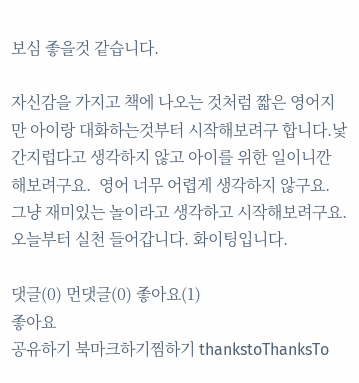보심 좋을것 같습니다.

자신감을 가지고 책에 나오는 것처럼 짧은 영어지만 아이랑 대화하는것부터 시작해보려구 합니다.낯간지럽다고 생각하지 않고 아이를 위한 일이니깐 해보려구요.  영어 너무 어렵게 생각하지 않구요. 그냥 재미있는 놀이라고 생각하고 시작해보려구요. 오늘부터 실천 들어갑니다. 화이팅입니다.

댓글(0) 먼댓글(0) 좋아요(1)
좋아요
공유하기 북마크하기찜하기 thankstoThanksTo